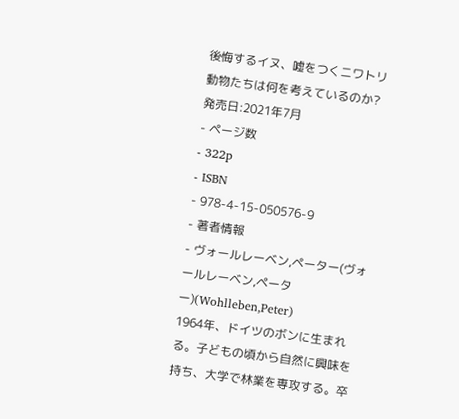後悔するイヌ、嘘をつくニワトリ 動物たちは何を考えているのか?
発売日:2021年7月
- ページ数
- 322p
- ISBN
- 978-4-15-050576-9
- 著者情報
- ヴォールレーベン,ペーター(ヴォールレーベン,ペーター)(Wohlleben,Peter)
1964年、ドイツのボンに生まれる。子どもの頃から自然に興味を持ち、大学で林業を専攻する。卒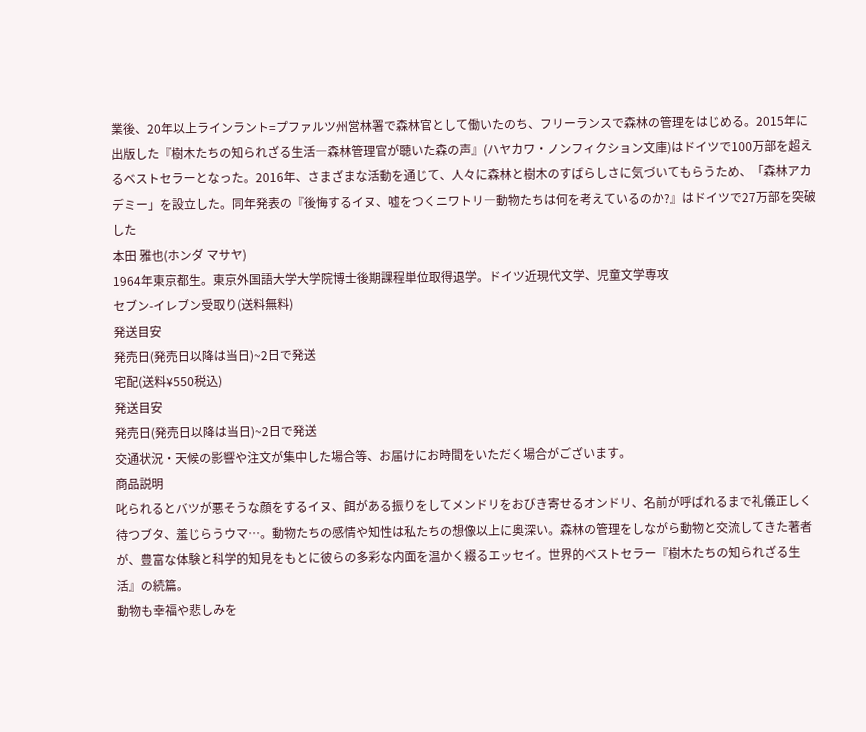業後、20年以上ラインラント=プファルツ州営林署で森林官として働いたのち、フリーランスで森林の管理をはじめる。2015年に出版した『樹木たちの知られざる生活―森林管理官が聴いた森の声』(ハヤカワ・ノンフィクション文庫)はドイツで100万部を超えるベストセラーとなった。2016年、さまざまな活動を通じて、人々に森林と樹木のすばらしさに気づいてもらうため、「森林アカデミー」を設立した。同年発表の『後悔するイヌ、嘘をつくニワトリ―動物たちは何を考えているのか?』はドイツで27万部を突破した
本田 雅也(ホンダ マサヤ)
1964年東京都生。東京外国語大学大学院博士後期課程単位取得退学。ドイツ近現代文学、児童文学専攻
セブン-イレブン受取り(送料無料)
発送目安
発売日(発売日以降は当日)~2日で発送
宅配(送料¥550税込)
発送目安
発売日(発売日以降は当日)~2日で発送
交通状況・天候の影響や注文が集中した場合等、お届けにお時間をいただく場合がございます。
商品説明
叱られるとバツが悪そうな顔をするイヌ、餌がある振りをしてメンドリをおびき寄せるオンドリ、名前が呼ばれるまで礼儀正しく待つブタ、羞じらうウマ…。動物たちの感情や知性は私たちの想像以上に奥深い。森林の管理をしながら動物と交流してきた著者が、豊富な体験と科学的知見をもとに彼らの多彩な内面を温かく綴るエッセイ。世界的ベストセラー『樹木たちの知られざる生活』の続篇。
動物も幸福や悲しみを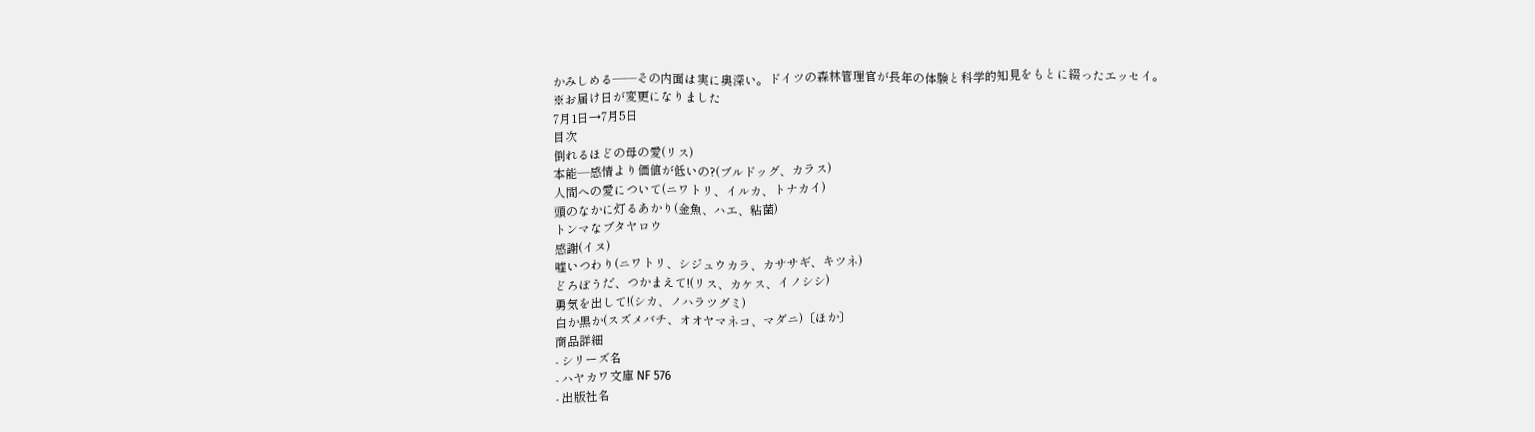かみしめる――その内面は実に奥深い。ドイツの森林管理官が長年の体験と科学的知見をもとに綴ったエッセイ。
※お届け日が変更になりました
7月1日→7月5日
目次
倒れるほどの母の愛(リス)
本能―感情より価値が低いの?(ブルドッグ、カラス)
人間への愛について(ニワトリ、イルカ、トナカイ)
頭のなかに灯るあかり(金魚、ハエ、粘菌)
トンマなブタヤロウ
感謝(イヌ)
嘘いつわり(ニワトリ、シジュウカラ、カササギ、キツネ)
どろぼうだ、つかまえて!(リス、カケス、イノシシ)
勇気を出して!(シカ、ノハラツグミ)
白か黒か(スズメバチ、オオヤマネコ、マダニ)〔ほか〕
商品詳細
- シリーズ名
- ハヤカワ文庫 NF 576
- 出版社名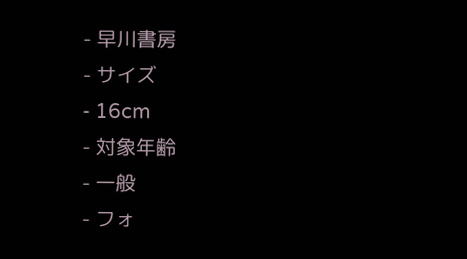- 早川書房
- サイズ
- 16cm
- 対象年齢
- 一般
- フォ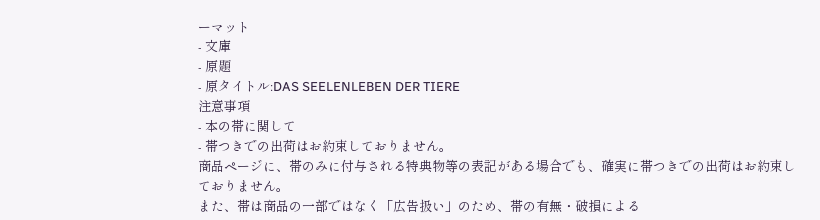ーマット
- 文庫
- 原題
- 原タイトル:DAS SEELENLEBEN DER TIERE
注意事項
- 本の帯に関して
- 帯つきでの出荷はお約束しておりません。
商品ページに、帯のみに付与される特典物等の表記がある場合でも、確実に帯つきでの出荷はお約束しておりません。
また、帯は商品の一部ではなく「広告扱い」のため、帯の有無・破損による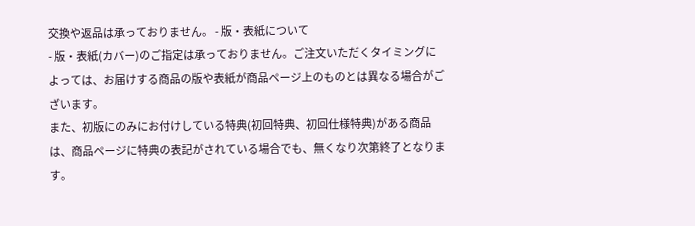交換や返品は承っておりません。 - 版・表紙について
- 版・表紙(カバー)のご指定は承っておりません。ご注文いただくタイミングによっては、お届けする商品の版や表紙が商品ページ上のものとは異なる場合がございます。
また、初版にのみにお付けしている特典(初回特典、初回仕様特典)がある商品は、商品ページに特典の表記がされている場合でも、無くなり次第終了となります。